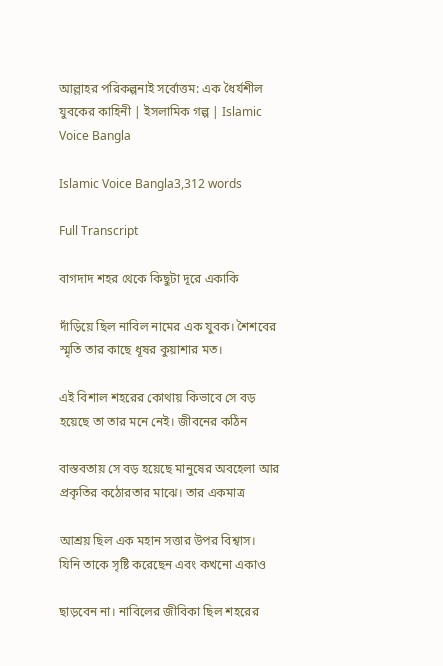আল্লাহর পরিকল্পনাই সর্বোত্তম: এক ধৈর্যশীল যুবকের কাহিনী | ইসলামিক গল্প | Islamic Voice Bangla

Islamic Voice Bangla3,312 words

Full Transcript

বাগদাদ শহর থেকে কিছুটা দূরে একাকি

দাঁড়িয়ে ছিল নাবিল নামের এক যুবক। শৈশবের স্মৃতি তার কাছে ধূষর কুয়াশার মত।

এই বিশাল শহরের কোথায় কিভাবে সে বড় হয়েছে তা তার মনে নেই। জীবনের কঠিন

বাস্তবতায় সে বড় হয়েছে মানুষের অবহেলা আর প্রকৃতির কঠোরতার মাঝে। তার একমাত্র

আশ্রয় ছিল এক মহান সত্তার উপর বিশ্বাস। যিনি তাকে সৃষ্টি করেছেন এবং কখনো একাও

ছাড়বেন না। নাবিলের জীবিকা ছিল শহরের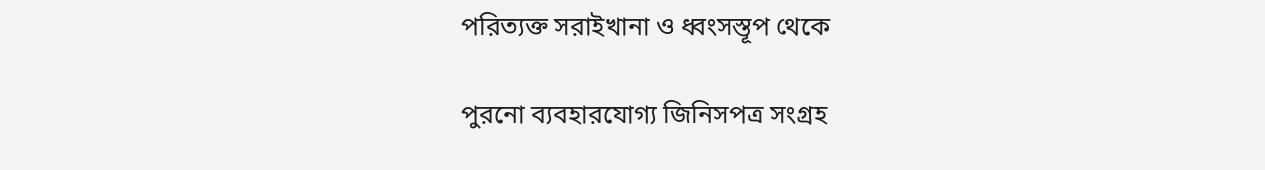পরিত্যক্ত সরাইখানা ও ধ্বংসস্তূপ থেকে

পুরনো ব্যবহারযোগ্য জিনিসপত্র সংগ্রহ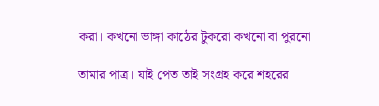করা। কখনো ভাঙ্গা কাঠের টুকরো কখনো বা পুরনো

তামার পাত্র। যাই পেত তাই সংগ্রহ করে শহরের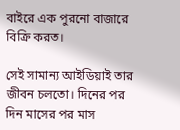বাইরে এক পুরনো বাজারে বিক্রি করত।

সেই সামান্য আইডিয়াই তার জীবন চলতো। দিনের পর দিন মাসের পর মাস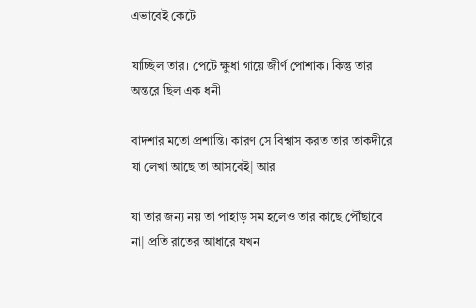এভাবেই কেটে

যাচ্ছিল তার। পেটে ক্ষুধা গায়ে জীর্ণ পোশাক। কিন্তু তার অন্তরে ছিল এক ধনী

বাদশার মতো প্রশান্তি। কারণ সে বিশ্বাস করত তার তাকদীরে যা লেখা আছে তা আসবেই| আর

যা তার জন্য নয় তা পাহাড় সম হলেও তার কাছে পৌঁছাবে না| প্রতি রাতের আধারে যখন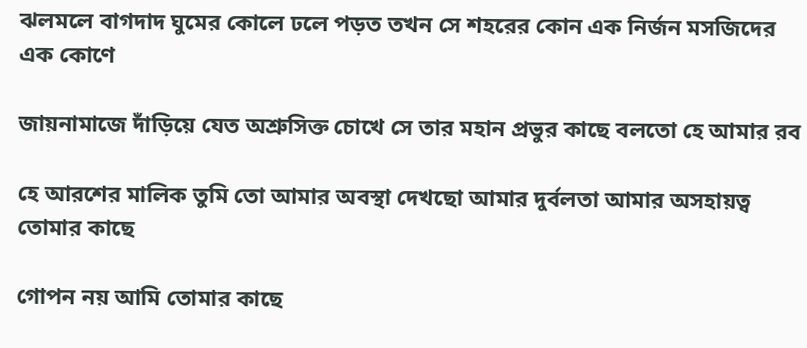ঝলমলে বাগদাদ ঘুমের কোলে ঢলে পড়ত তখন সে শহরের কোন এক নির্জন মসজিদের এক কোণে

জায়নামাজে দাঁড়িয়ে যেত অশ্রুসিক্ত চোখে সে তার মহান প্রভুর কাছে বলতো হে আমার রব

হে আরশের মালিক তুমি তো আমার অবস্থা দেখছো আমার দুর্বলতা আমার অসহায়ত্ব তোমার কাছে

গোপন নয় আমি তোমার কাছে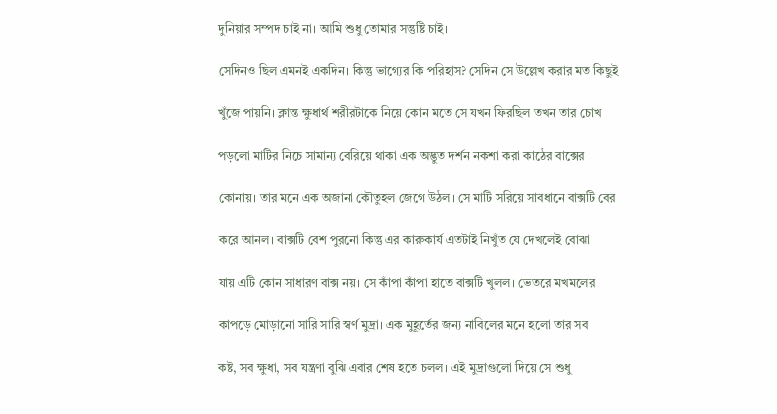দুনিয়ার সম্পদ চাই না। আমি শুধু তোমার সন্তুষ্টি চাই।

সেদিনও ছিল এমনই একদিন। কিন্তু ভাগ্যের কি পরিহাস? সেদিন সে উল্লেখ করার মত কিছুই

খুঁজে পায়নি। ক্লান্ত ক্ষুধার্থ শরীরটাকে নিয়ে কোন মতে সে যখন ফিরছিল তখন তার চোখ

পড়লো মাটির নিচে সামান্য বেরিয়ে থাকা এক অদ্ভুত দর্শন নকশা করা কাঠের বাক্সের

কোনায়। তার মনে এক অজানা কৌতুহল জেগে উঠল। সে মাটি সরিয়ে সাবধানে বাক্সটি বের

করে আনল। বাক্সটি বেশ পুরনো কিন্তু এর কারুকার্য এতটাই নিখুঁত যে দেখলেই বোঝা

যায় এটি কোন সাধারণ বাক্স নয়। সে কাঁপা কাঁপা হাতে বাক্সটি খুলল। ভেতরে মখমলের

কাপড়ে মোড়ানো সারি সারি স্বর্ণ মুদ্রা। এক মুহূর্তের জন্য নাবিলের মনে হলো তার সব

কষ্ট, সব ক্ষুধা, সব যন্ত্রণা বুঝি এবার শেষ হতে চলল। এই মুদ্রাগুলো দিয়ে সে শুধু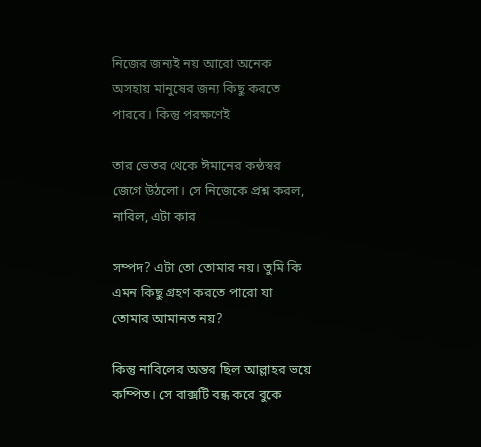নিজের জন্যই নয় আরো অনেক অসহায় মানুষের জন্য কিছু করতে পারবে। কিন্তু পরক্ষণেই

তার ভেতর থেকে ঈমানের কন্ঠস্বর জেগে উঠলো। সে নিজেকে প্রশ্ন করল, নাবিল, এটা কার

সম্পদ? এটা তো তোমার নয়। তুমি কি এমন কিছু গ্রহণ করতে পারো যা তোমার আমানত নয়?

কিন্তু নাবিলের অন্তর ছিল আল্লাহর ভয়ে কম্পিত। সে বাক্সটি বন্ধ করে বুকে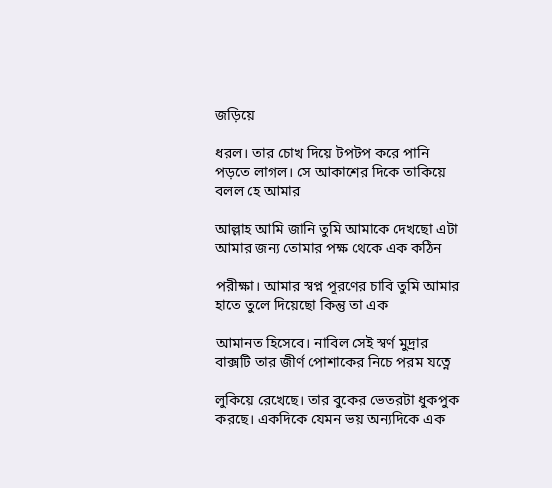জড়িয়ে

ধরল। তার চোখ দিয়ে টপটপ করে পানি পড়তে লাগল। সে আকাশের দিকে তাকিয়ে বলল হে আমার

আল্লাহ আমি জানি তুমি আমাকে দেখছো এটা আমার জন্য তোমার পক্ষ থেকে এক কঠিন

পরীক্ষা। আমার স্বপ্ন পূরণের চাবি তুমি আমার হাতে তুলে দিয়েছো কিন্তু তা এক

আমানত হিসেবে। নাবিল সেই স্বর্ণ মুদ্রার বাক্সটি তার জীর্ণ পোশাকের নিচে পরম যত্নে

লুকিয়ে রেখেছে। তার বুকের ভেতরটা ধুকপুক করছে। একদিকে যেমন ভয় অন্যদিকে এক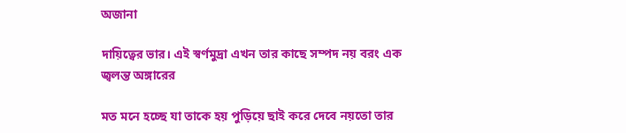অজানা

দায়িত্বের ভার। এই স্বর্ণমুদ্রা এখন তার কাছে সম্পদ নয় বরং এক জ্বলন্ত অঙ্গারের

মত মনে হচ্ছে যা তাকে হয় পুড়িয়ে ছাই করে দেবে নয়তো তার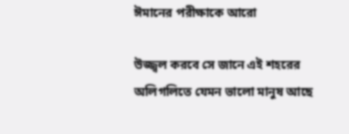ঈমানের পরীক্ষাকে আরো

উজ্জ্বল করবে সে জানে এই শহরের অলিগলিতে যেমন ভালো মানুষ আছে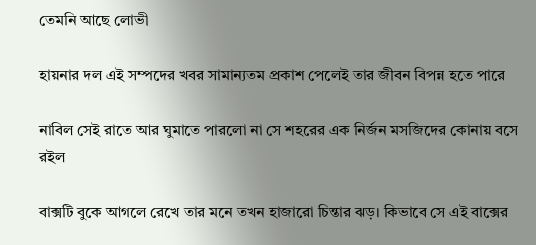তেমনি আছে লোভী

হায়নার দল এই সম্পদের খবর সামান্যতম প্রকাশ পেলেই তার জীবন বিপন্ন হতে পারে

নাবিল সেই রাতে আর ঘুমাতে পারলো না সে শহরের এক নির্জন মসজিদের কোনায় বসে রইল

বাক্সটি বুকে আগলে রেখে তার মনে তখন হাজারো চিন্তার ঝড়। কিভাবে সে এই বাক্সের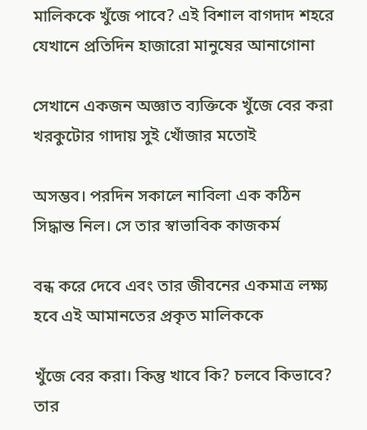মালিককে খুঁজে পাবে? এই বিশাল বাগদাদ শহরে যেখানে প্রতিদিন হাজারো মানুষের আনাগোনা

সেখানে একজন অজ্ঞাত ব্যক্তিকে খুঁজে বের করা খরকুটোর গাদায় সুই খোঁজার মতোই

অসম্ভব। পরদিন সকালে নাবিলা এক কঠিন সিদ্ধান্ত নিল। সে তার স্বাভাবিক কাজকর্ম

বন্ধ করে দেবে এবং তার জীবনের একমাত্র লক্ষ্য হবে এই আমানতের প্রকৃত মালিককে

খুঁজে বের করা। কিন্তু খাবে কি? চলবে কিভাবে? তার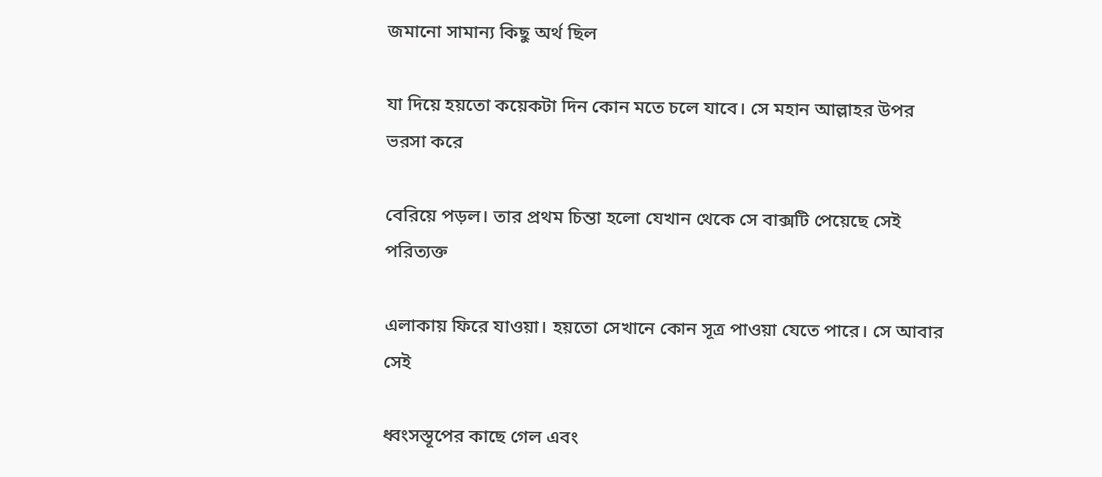জমানো সামান্য কিছু অর্থ ছিল

যা দিয়ে হয়তো কয়েকটা দিন কোন মতে চলে যাবে। সে মহান আল্লাহর উপর ভরসা করে

বেরিয়ে পড়ল। তার প্রথম চিন্তা হলো যেখান থেকে সে বাক্সটি পেয়েছে সেই পরিত্যক্ত

এলাকায় ফিরে যাওয়া। হয়তো সেখানে কোন সূত্র পাওয়া যেতে পারে। সে আবার সেই

ধ্বংসস্তূপের কাছে গেল এবং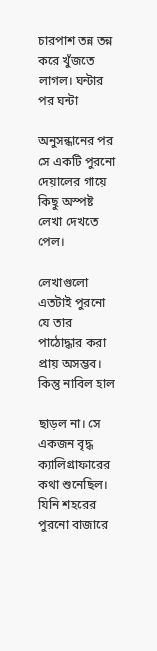চারপাশ তন্ন তন্ন করে খুঁজতে লাগল। ঘন্টার পর ঘন্টা

অনুসন্ধানের পর সে একটি পুরনো দেয়ালের গায়ে কিছু অস্পষ্ট লেখা দেখতে পেল।

লেখাগুলো এতটাই পুরনো যে তার পাঠোদ্ধার করা প্রায় অসম্ভব। কিন্তু নাবিল হাল

ছাড়ল না। সে একজন বৃদ্ধ ক্যালিগ্রাফারের কথা শুনেছিল। যিনি শহরের পুরনো বাজারে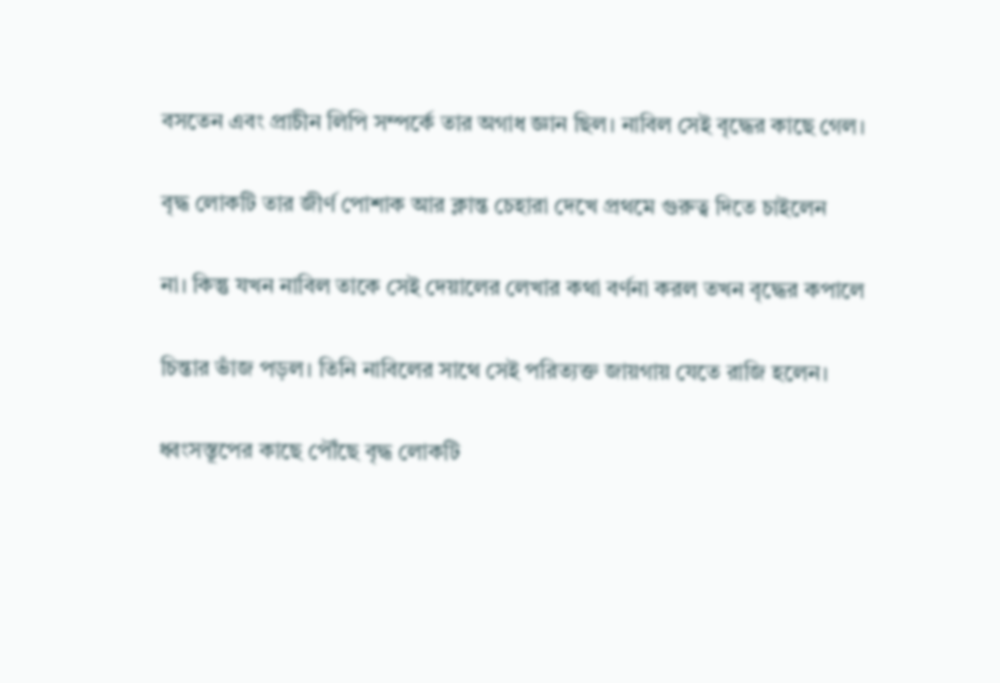বসতেন এবং প্রাচীন লিপি সম্পর্কে তার অগাধ জ্ঞান ছিল। নাবিল সেই বৃদ্ধের কাছে গেল।

বৃদ্ধ লোকটি তার জীর্ণ পোশাক আর ক্লান্ত চেহারা দেখে প্রথমে গুরুত্ব দিতে চাইলেন

না। কিন্তু যখন নাবিল তাকে সেই দেয়ালের লেখার কথা বর্ণনা করল তখন বৃদ্ধের কপালে

চিন্তার ভাঁজ পড়ল। তিনি নাবিলের সাথে সেই পরিত্যক্ত জায়গায় যেতে রাজি হলেন।

ধ্বংসস্তূপের কাছে পৌঁছে বৃদ্ধ লোকটি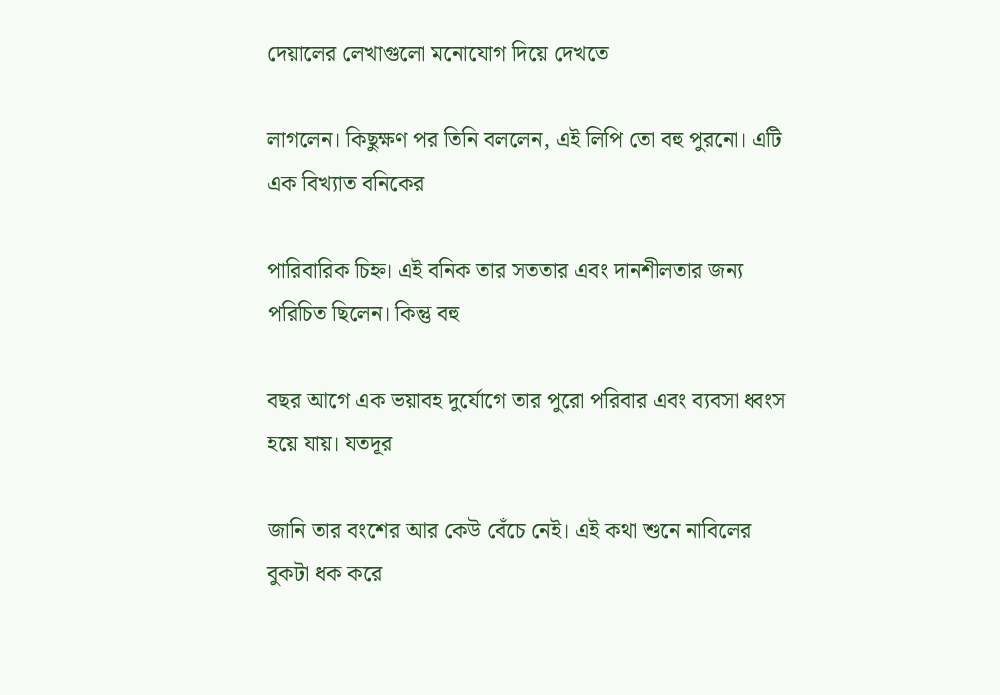দেয়ালের লেখাগুলো মনোযোগ দিয়ে দেখতে

লাগলেন। কিছুক্ষণ পর তিনি বললেন, এই লিপি তো বহু পুরনো। এটি এক বিখ্যাত বনিকের

পারিবারিক চিহ্ন। এই বনিক তার সততার এবং দানশীলতার জন্য পরিচিত ছিলেন। কিন্তু বহু

বছর আগে এক ভয়াবহ দুর্যোগে তার পুরো পরিবার এবং ব্যবসা ধ্বংস হয়ে যায়। যতদূর

জানি তার বংশের আর কেউ বেঁচে নেই। এই কথা শুনে নাবিলের বুকটা ধক করে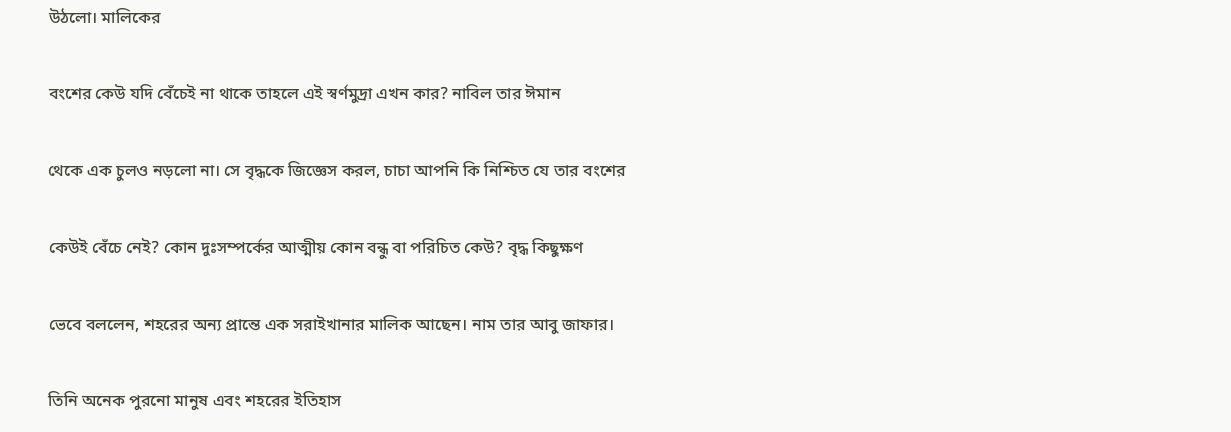উঠলো। মালিকের

বংশের কেউ যদি বেঁচেই না থাকে তাহলে এই স্বর্ণমুদ্রা এখন কার? নাবিল তার ঈমান

থেকে এক চুলও নড়লো না। সে বৃদ্ধকে জিজ্ঞেস করল, চাচা আপনি কি নিশ্চিত যে তার বংশের

কেউই বেঁচে নেই? কোন দুঃসম্পর্কের আত্মীয় কোন বন্ধু বা পরিচিত কেউ? বৃদ্ধ কিছুক্ষণ

ভেবে বললেন, শহরের অন্য প্রান্তে এক সরাইখানার মালিক আছেন। নাম তার আবু জাফার।

তিনি অনেক পুরনো মানুষ এবং শহরের ইতিহাস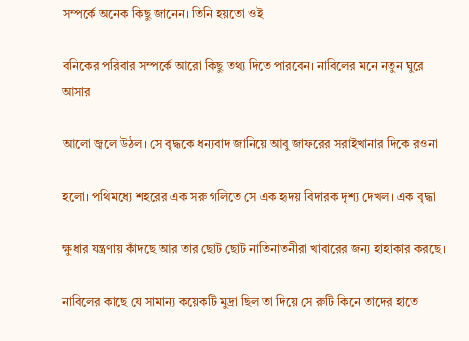সম্পর্কে অনেক কিছু জানেন। তিনি হয়তো ওই

বনিকের পরিবার সম্পর্কে আরো কিছু তথ্য দিতে পারবেন। নাবিলের মনে নতুন ঘুরে আসার

আলো জ্বলে উঠল। সে বৃদ্ধকে ধন্যবাদ জানিয়ে আবু জাফরের সরাইখানার দিকে রওনা

হলো। পথিমধ্যে শহরের এক সরু গলিতে সে এক হৃদয় বিদারক দৃশ্য দেখল। এক বৃদ্ধা

ক্ষুধার যন্ত্রণায় কাঁদছে আর তার ছোট ছোট নাতিনাতনীরা খাবারের জন্য হাহাকার করছে।

নাবিলের কাছে যে সামান্য কয়েকটি মুদ্রা ছিল তা দিয়ে সে রুটি কিনে তাদের হাতে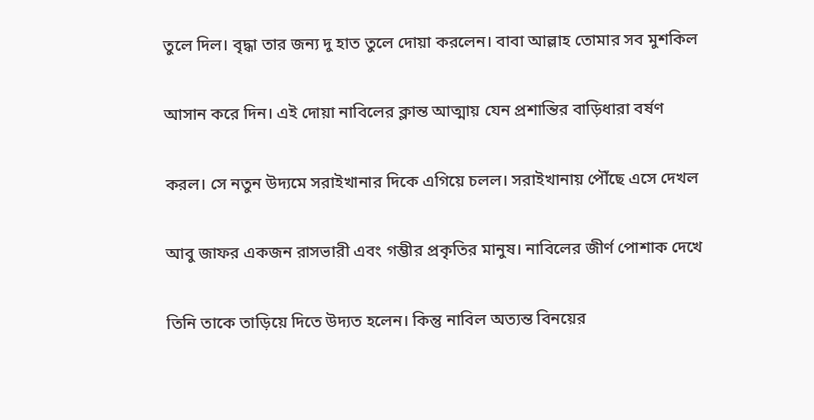তুলে দিল। বৃদ্ধা তার জন্য দু হাত তুলে দোয়া করলেন। বাবা আল্লাহ তোমার সব মুশকিল

আসান করে দিন। এই দোয়া নাবিলের ক্লান্ত আত্মায় যেন প্রশান্তির বাড়িধারা বর্ষণ

করল। সে নতুন উদ্যমে সরাইখানার দিকে এগিয়ে চলল। সরাইখানায় পৌঁছে এসে দেখল

আবু জাফর একজন রাসভারী এবং গম্ভীর প্রকৃতির মানুষ। নাবিলের জীর্ণ পোশাক দেখে

তিনি তাকে তাড়িয়ে দিতে উদ্যত হলেন। কিন্তু নাবিল অত্যন্ত বিনয়ের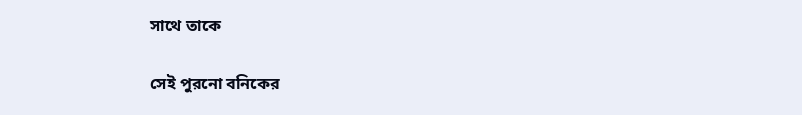সাথে তাকে

সেই পুরনো বনিকের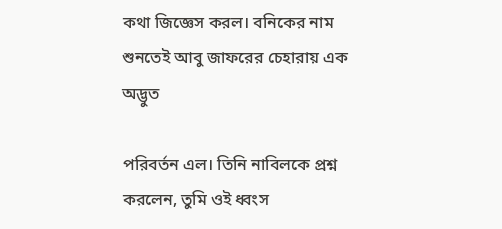কথা জিজ্ঞেস করল। বনিকের নাম শুনতেই আবু জাফরের চেহারায় এক অদ্ভুত

পরিবর্তন এল। তিনি নাবিলকে প্রশ্ন করলেন, তুমি ওই ধ্বংস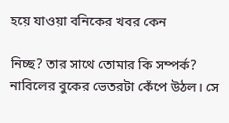হয়ে যাওয়া বনিকের খবর কেন

নিচ্ছ? তার সাথে তোমার কি সম্পর্ক? নাবিলের বুকের ভেতরটা কেঁপে উঠল। সে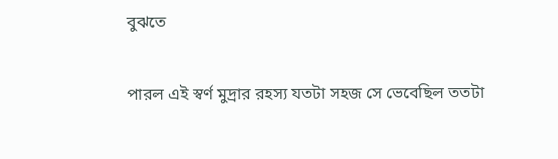বুঝতে

পারল এই স্বর্ণ মুদ্রার রহস্য যতটা সহজ সে ভেবেছিল ততটা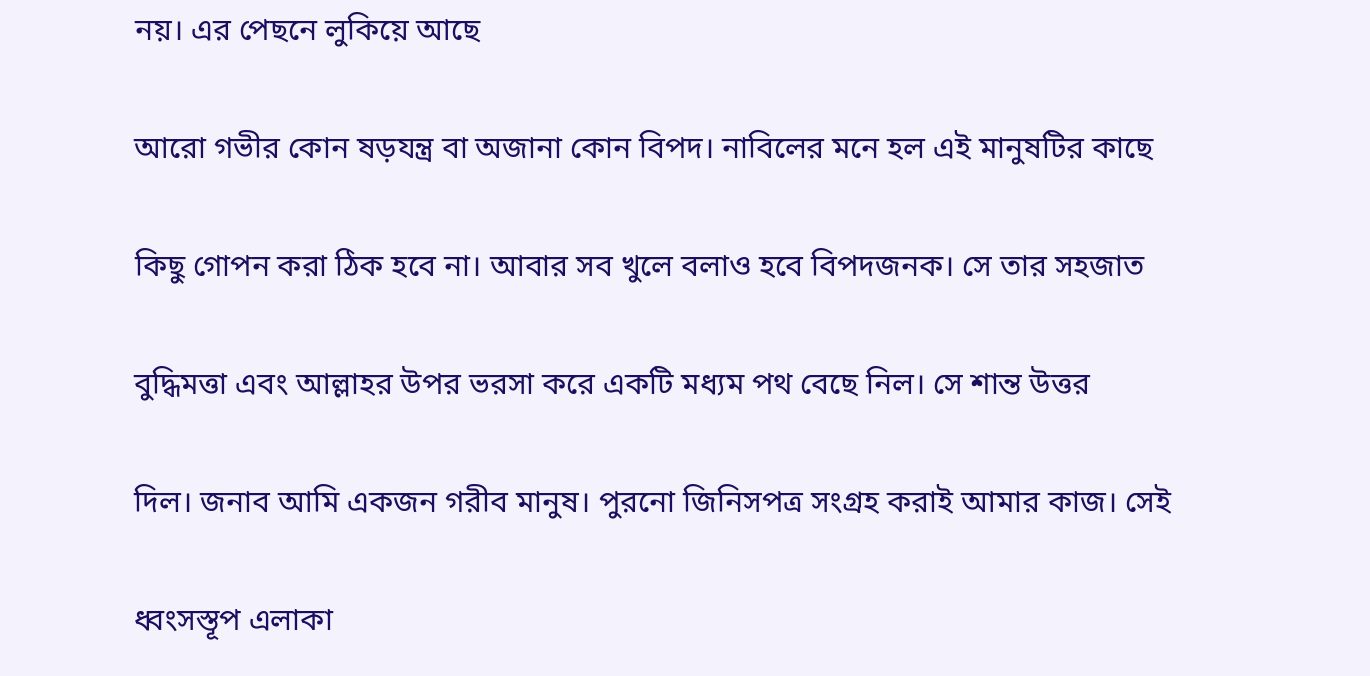নয়। এর পেছনে লুকিয়ে আছে

আরো গভীর কোন ষড়যন্ত্র বা অজানা কোন বিপদ। নাবিলের মনে হল এই মানুষটির কাছে

কিছু গোপন করা ঠিক হবে না। আবার সব খুলে বলাও হবে বিপদজনক। সে তার সহজাত

বুদ্ধিমত্তা এবং আল্লাহর উপর ভরসা করে একটি মধ্যম পথ বেছে নিল। সে শান্ত উত্তর

দিল। জনাব আমি একজন গরীব মানুষ। পুরনো জিনিসপত্র সংগ্রহ করাই আমার কাজ। সেই

ধ্বংসস্তূপ এলাকা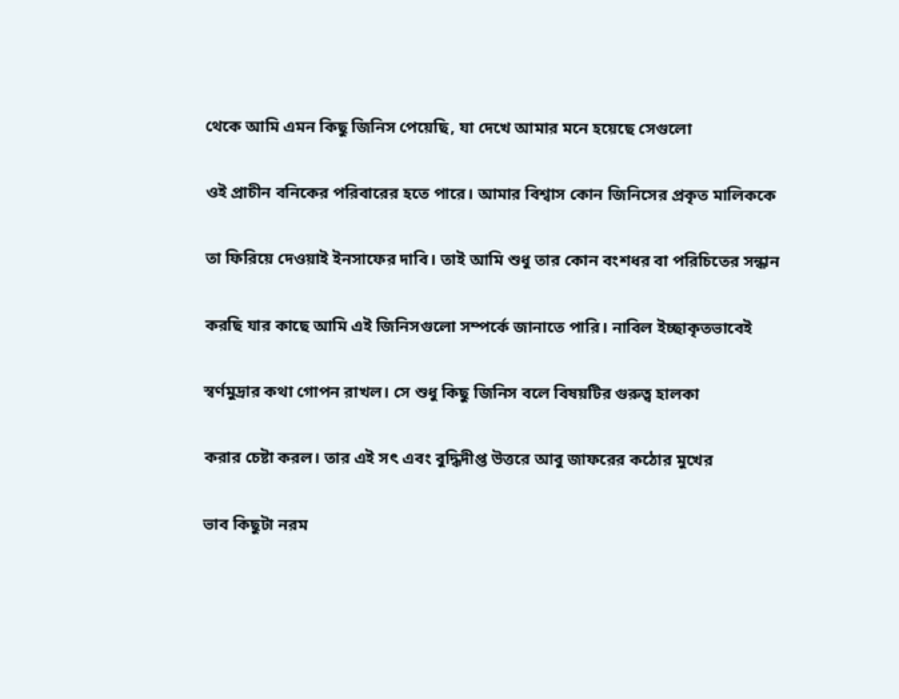থেকে আমি এমন কিছু জিনিস পেয়েছি, যা দেখে আমার মনে হয়েছে সেগুলো

ওই প্রাচীন বনিকের পরিবারের হতে পারে। আমার বিশ্বাস কোন জিনিসের প্রকৃত মালিককে

তা ফিরিয়ে দেওয়াই ইনসাফের দাবি। তাই আমি শুধু তার কোন বংশধর বা পরিচিতের সন্ধান

করছি যার কাছে আমি এই জিনিসগুলো সম্পর্কে জানাতে পারি। নাবিল ইচ্ছাকৃতভাবেই

স্বর্ণমুদ্রার কথা গোপন রাখল। সে শুধু কিছু জিনিস বলে বিষয়টির গুরুত্ব হালকা

করার চেষ্টা করল। তার এই সৎ এবং বুদ্ধিদীপ্ত উত্তরে আবু জাফরের কঠোর মুখের

ভাব কিছুটা নরম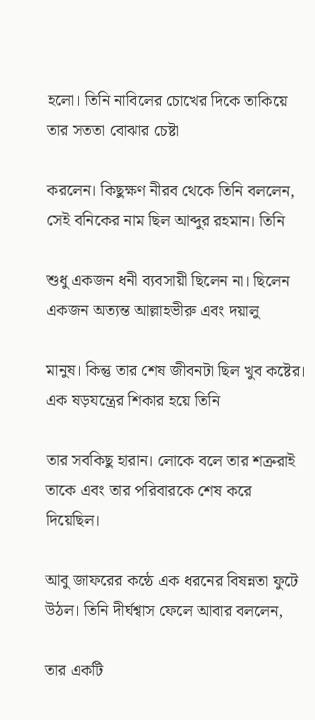হলো। তিনি নাবিলের চোখের দিকে তাকিয়ে তার সততা বোঝার চেষ্টা

করলেন। কিছুক্ষণ নীরব থেকে তিনি বললেন, সেই বনিকের নাম ছিল আব্দুর রহমান। তিনি

শুধু একজন ধনী ব্যবসায়ী ছিলেন না। ছিলেন একজন অত্যন্ত আল্লাহভীরু এবং দয়ালু

মানুষ। কিন্তু তার শেষ জীবনটা ছিল খুব কষ্টের। এক ষড়যন্ত্রের শিকার হয়ে তিনি

তার সবকিছু হারান। লোকে বলে তার শত্রুরাই তাকে এবং তার পরিবারকে শেষ করে দিয়েছিল।

আবু জাফরের কন্ঠে এক ধরনের বিষন্নতা ফুটে উঠল। তিনি দীর্ঘশ্বাস ফেলে আবার বললেন,

তার একটি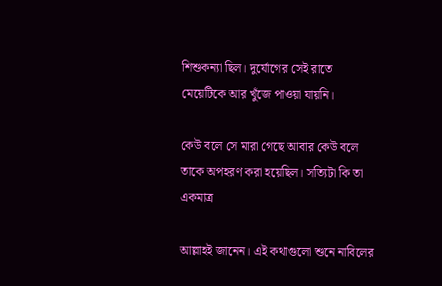শিশুকন্যা ছিল। দুর্যোগের সেই রাতে মেয়েটিকে আর খুঁজে পাওয়া যায়নি।

কেউ বলে সে মারা গেছে আবার কেউ বলে তাকে অপহরণ করা হয়েছিল। সত্যিটা কি তা একমাত্র

আল্লাহই জানেন। এই কথাগুলো শুনে নাবিলের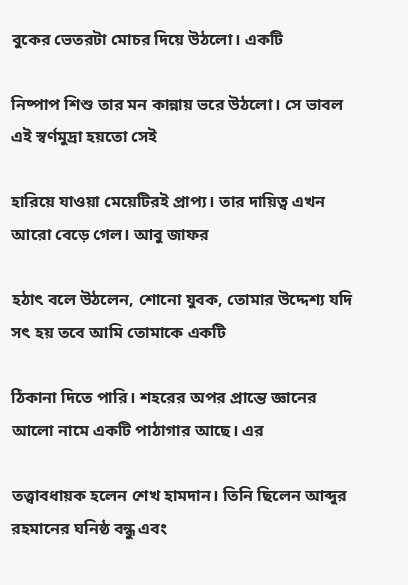বুকের ভেতরটা মোচর দিয়ে উঠলো। একটি

নিষ্পাপ শিশু তার মন কান্নায় ভরে উঠলো। সে ভাবল এই স্বর্ণমুদ্রা হয়তো সেই

হারিয়ে যাওয়া মেয়েটিরই প্রাপ্য। তার দায়িত্ব এখন আরো বেড়ে গেল। আবু জাফর

হঠাৎ বলে উঠলেন, শোনো যুবক, তোমার উদ্দেশ্য যদি সৎ হয় তবে আমি তোমাকে একটি

ঠিকানা দিতে পারি। শহরের অপর প্রান্তে জ্ঞানের আলো নামে একটি পাঠাগার আছে। এর

তত্ত্বাবধায়ক হলেন শেখ হামদান। তিনি ছিলেন আব্দুর রহমানের ঘনিষ্ঠ বন্ধু এবং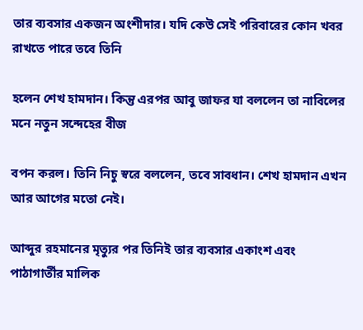তার ব্যবসার একজন অংশীদার। যদি কেউ সেই পরিবারের কোন খবর রাখতে পারে তবে তিনি

হলেন শেখ হামদান। কিন্তু এরপর আবু জাফর যা বললেন তা নাবিলের মনে নতুন সন্দেহের বীজ

বপন করল। তিনি নিচু স্বরে বললেন, তবে সাবধান। শেখ হামদান এখন আর আগের মতো নেই।

আব্দুর রহমানের মৃত্যুর পর তিনিই তার ব্যবসার একাংশ এবং পাঠাগার্তীর মালিক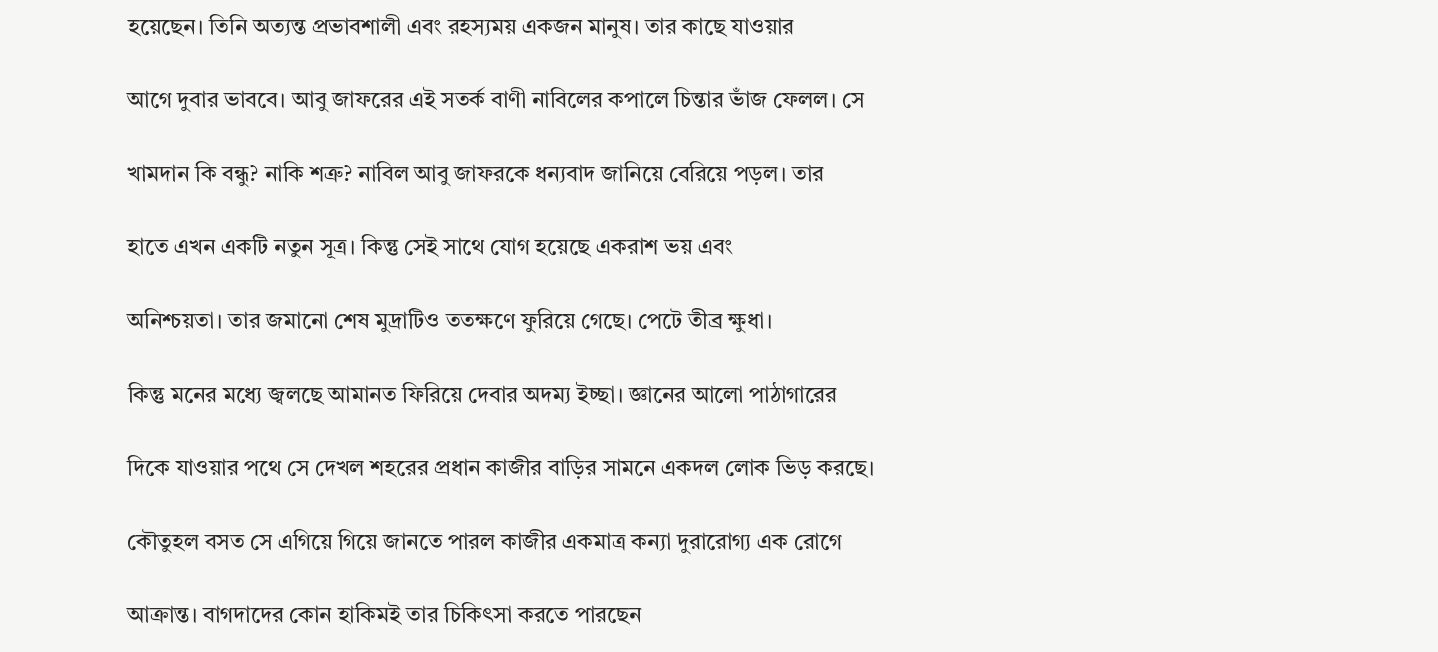হয়েছেন। তিনি অত্যন্ত প্রভাবশালী এবং রহস্যময় একজন মানুষ। তার কাছে যাওয়ার

আগে দুবার ভাববে। আবু জাফরের এই সতর্ক বাণী নাবিলের কপালে চিন্তার ভাঁজ ফেলল। সে

খামদান কি বন্ধু? নাকি শত্রু? নাবিল আবু জাফরকে ধন্যবাদ জানিয়ে বেরিয়ে পড়ল। তার

হাতে এখন একটি নতুন সূত্র। কিন্তু সেই সাথে যোগ হয়েছে একরাশ ভয় এবং

অনিশ্চয়তা। তার জমানো শেষ মুদ্রাটিও ততক্ষণে ফুরিয়ে গেছে। পেটে তীব্র ক্ষুধা।

কিন্তু মনের মধ্যে জ্বলছে আমানত ফিরিয়ে দেবার অদম্য ইচ্ছা। জ্ঞানের আলো পাঠাগারের

দিকে যাওয়ার পথে সে দেখল শহরের প্রধান কাজীর বাড়ির সামনে একদল লোক ভিড় করছে।

কৌতুহল বসত সে এগিয়ে গিয়ে জানতে পারল কাজীর একমাত্র কন্যা দুরারোগ্য এক রোগে

আক্রান্ত। বাগদাদের কোন হাকিমই তার চিকিৎসা করতে পারছেন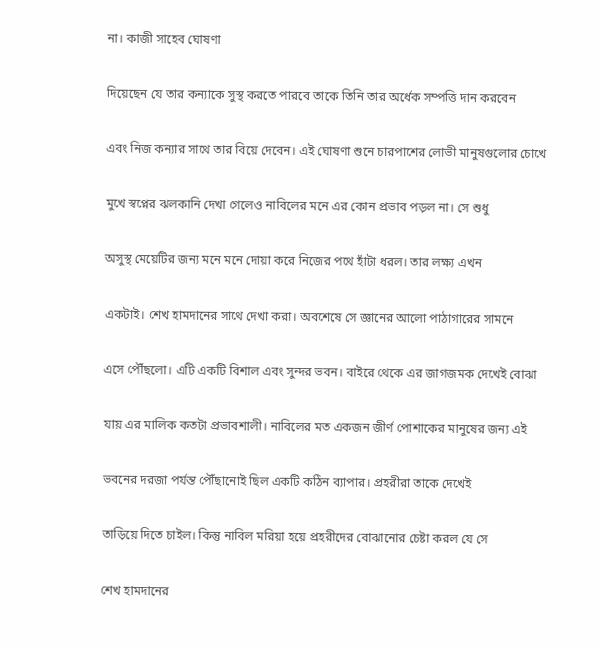না। কাজী সাহেব ঘোষণা

দিয়েছেন যে তার কন্যাকে সুস্থ করতে পারবে তাকে তিনি তার অর্ধেক সম্পত্তি দান করবেন

এবং নিজ কন্যার সাথে তার বিয়ে দেবেন। এই ঘোষণা শুনে চারপাশের লোভী মানুষগুলোর চোখে

মুখে স্বপ্নের ঝলকানি দেখা গেলেও নাবিলের মনে এর কোন প্রভাব পড়ল না। সে শুধু

অসুস্থ মেয়েটির জন্য মনে মনে দোয়া করে নিজের পথে হাঁটা ধরল। তার লক্ষ্য এখন

একটাই। শেখ হামদানের সাথে দেখা করা। অবশেষে সে জ্ঞানের আলো পাঠাগারের সামনে

এসে পৌঁছলো। এটি একটি বিশাল এবং সুন্দর ভবন। বাইরে থেকে এর জাগজমক দেখেই বোঝা

যায় এর মালিক কতটা প্রভাবশালী। নাবিলের মত একজন জীর্ণ পোশাকের মানুষের জন্য এই

ভবনের দরজা পর্যন্ত পৌঁছানোই ছিল একটি কঠিন ব্যাপার। প্রহরীরা তাকে দেখেই

তাড়িয়ে দিতে চাইল। কিন্তু নাবিল মরিয়া হয়ে প্রহরীদের বোঝানোর চেষ্টা করল যে সে

শেখ হামদানের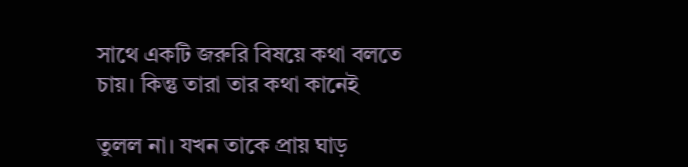সাথে একটি জরুরি বিষয়ে কথা বলতে চায়। কিন্তু তারা তার কথা কানেই

তুলল না। যখন তাকে প্রায় ঘাড়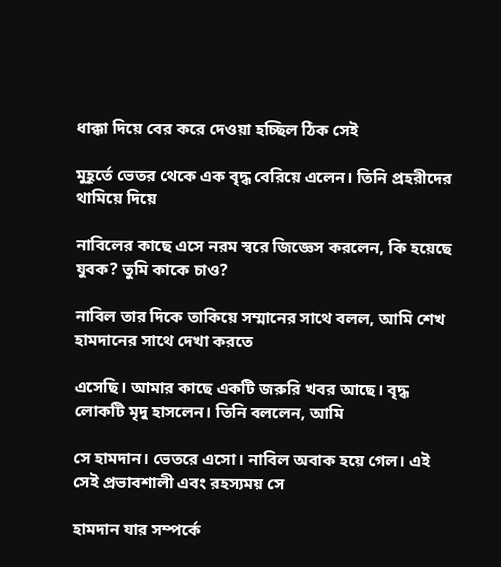ধাক্কা দিয়ে বের করে দেওয়া হচ্ছিল ঠিক সেই

মুহূর্তে ভেতর থেকে এক বৃদ্ধ বেরিয়ে এলেন। তিনি প্রহরীদের থামিয়ে দিয়ে

নাবিলের কাছে এসে নরম স্বরে জিজ্ঞেস করলেন, কি হয়েছে যুবক? তুমি কাকে চাও?

নাবিল তার দিকে তাকিয়ে সম্মানের সাথে বলল, আমি শেখ হামদানের সাথে দেখা করতে

এসেছি। আমার কাছে একটি জরুরি খবর আছে। বৃদ্ধ লোকটি মৃদু হাসলেন। তিনি বললেন, আমি

সে হামদান। ভেতরে এসো। নাবিল অবাক হয়ে গেল। এই সেই প্রভাবশালী এবং রহস্যময় সে

হামদান যার সম্পর্কে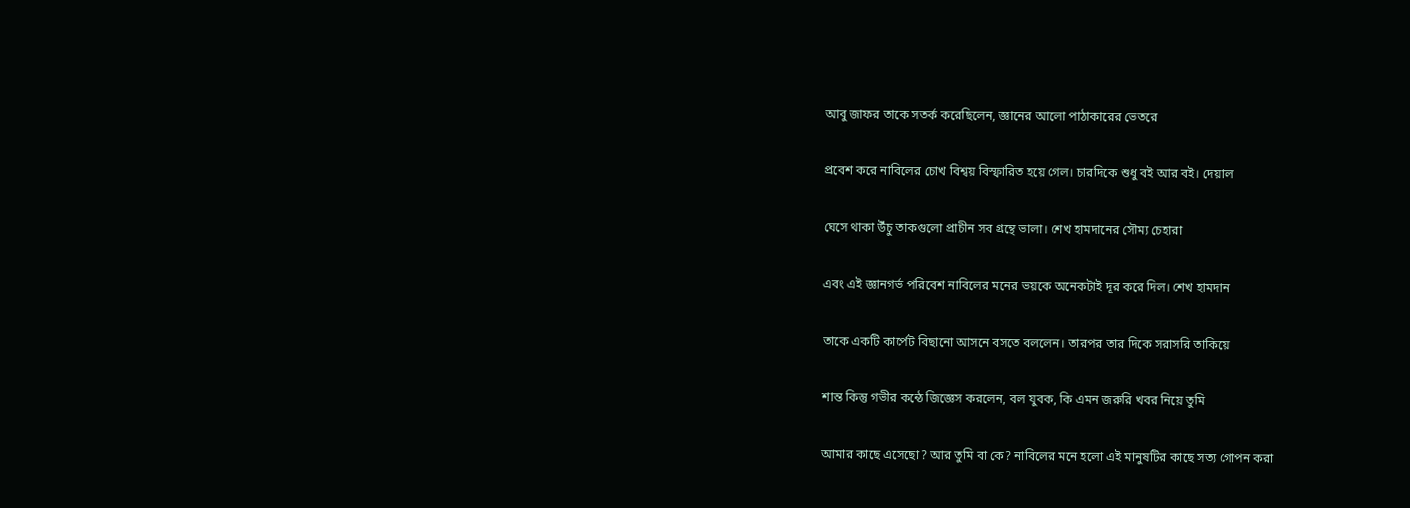আবু জাফর তাকে সতর্ক করেছিলেন, জ্ঞানের আলো পাঠাকারের ভেতরে

প্রবেশ করে নাবিলের চোখ বিশ্বয় বিস্ফারিত হয়ে গেল। চারদিকে শুধু বই আর বই। দেয়াল

ঘেসে থাকা উঁচু তাকগুলো প্রাচীন সব গ্রন্থে ভালা। শেখ হামদানের সৌম্য চেহারা

এবং এই জ্ঞানগর্ভ পরিবেশ নাবিলের মনের ভয়কে অনেকটাই দূর করে দিল। শেখ হামদান

তাকে একটি কার্পেট বিছানো আসনে বসতে বললেন। তারপর তার দিকে সরাসরি তাকিয়ে

শান্ত কিন্তু গভীর কন্ঠে জিজ্ঞেস করলেন, বল যুবক, কি এমন জরুরি খবর নিয়ে তুমি

আমার কাছে এসেছো? আর তুমি বা কে? নাবিলের মনে হলো এই মানুষটির কাছে সত্য গোপন করা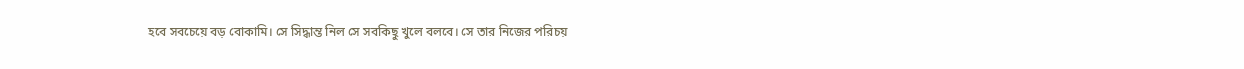হবে সবচেয়ে বড় বোকামি। সে সিদ্ধান্ত নিল সে সবকিছু খুলে বলবে। সে তার নিজের পরিচয়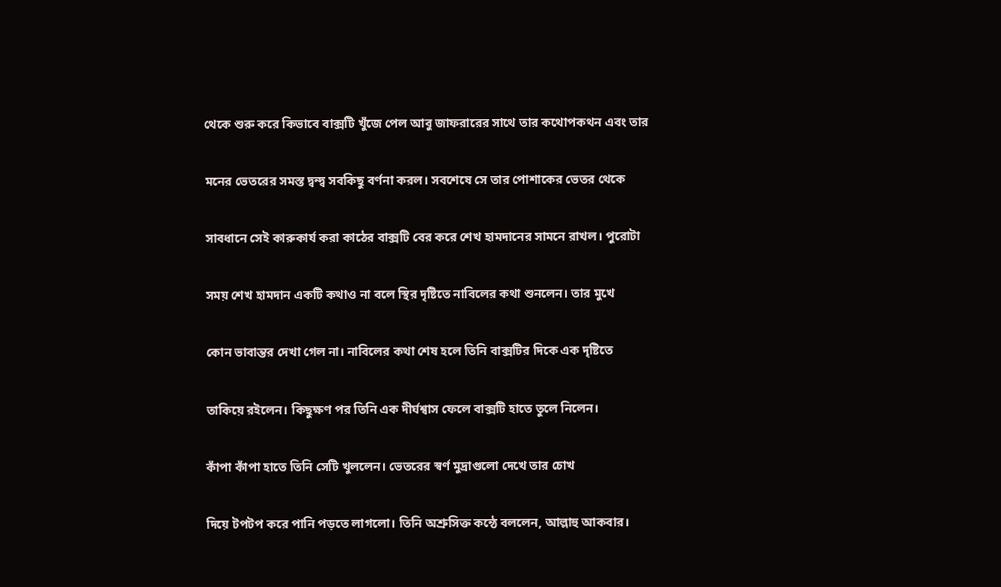থেকে শুরু করে কিভাবে বাক্সটি খুঁজে পেল আবু জাফরারের সাথে তার কথোপকথন এবং তার

মনের ভেতরের সমস্ত দ্বন্দ্ব সবকিছু বর্ণনা করল। সবশেষে সে তার পোশাকের ভেতর থেকে

সাবধানে সেই কারুকার্য করা কাঠের বাক্সটি বের করে শেখ হামদানের সামনে রাখল। পুরোটা

সময় শেখ হামদান একটি কথাও না বলে স্থির দৃষ্টিতে নাবিলের কথা শুনলেন। তার মুখে

কোন ভাবান্তর দেখা গেল না। নাবিলের কথা শেষ হলে তিনি বাক্সটির দিকে এক দৃষ্টিতে

তাকিয়ে রইলেন। কিছুক্ষণ পর তিনি এক দীর্ঘশ্বাস ফেলে বাক্সটি হাতে তুলে নিলেন।

কাঁপা কাঁপা হাতে তিনি সেটি খুললেন। ভেতরের স্বর্ণ মুদ্রাগুলো দেখে তার চোখ

দিয়ে টপটপ করে পানি পড়তে লাগলো। তিনি অশ্রুসিক্ত কন্ঠে বললেন, আল্লাহু আকবার।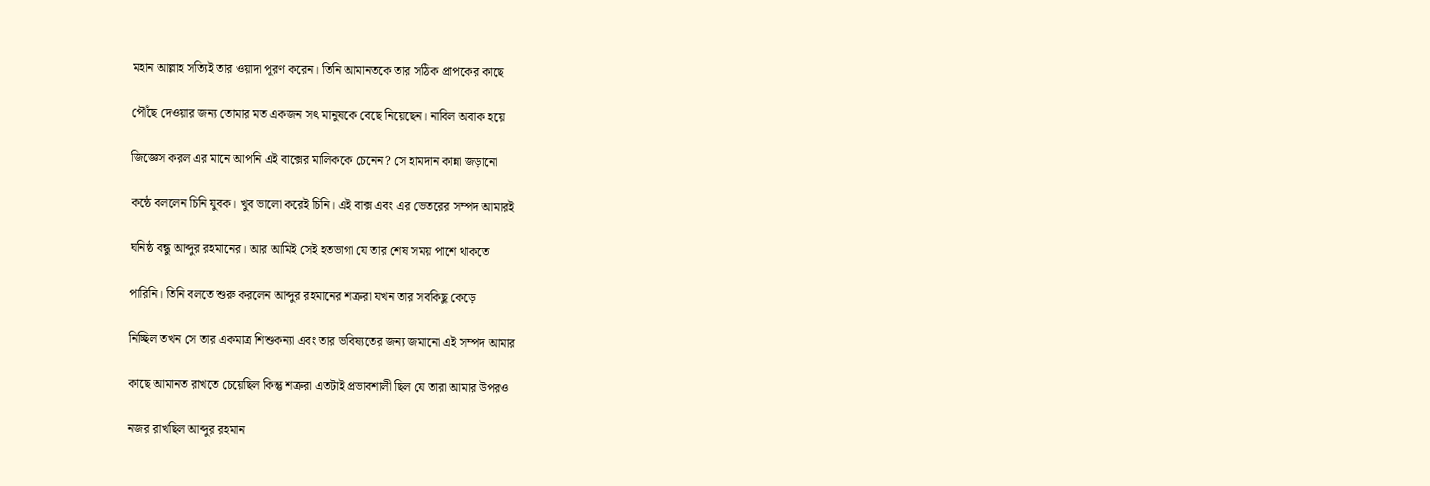মহান আল্লাহ সত্যিই তার ওয়াদা পূরণ করেন। তিনি আমানতকে তার সঠিক প্রাপকের কাছে

পৌঁছে দেওয়ার জন্য তোমার মত একজন সৎ মানুষকে বেছে নিয়েছেন। নাবিল অবাক হয়ে

জিজ্ঞেস করল এর মানে আপনি এই বাক্সের মালিককে চেনেন? সে হামদান কান্না জড়ানো

কন্ঠে বললেন চিনি যুবক। খুব ভালো করেই চিনি। এই বাক্স এবং এর ভেতরের সম্পদ আমারই

ঘনিষ্ঠ বন্ধু আব্দুর রহমানের। আর আমিই সেই হতভাগা যে তার শেষ সময় পাশে থাকতে

পারিনি। তিনি বলতে শুরু করলেন আব্দুর রহমানের শত্রুরা যখন তার সবকিছু কেড়ে

নিচ্ছিল তখন সে তার একমাত্র শিশুকন্যা এবং তার ভবিষ্যতের জন্য জমানো এই সম্পদ আমার

কাছে আমানত রাখতে চেয়েছিল কিন্তু শত্রুরা এতটাই প্রভাবশালী ছিল যে তারা আমার উপরও

নজর রাখছিল আব্দুর রহমান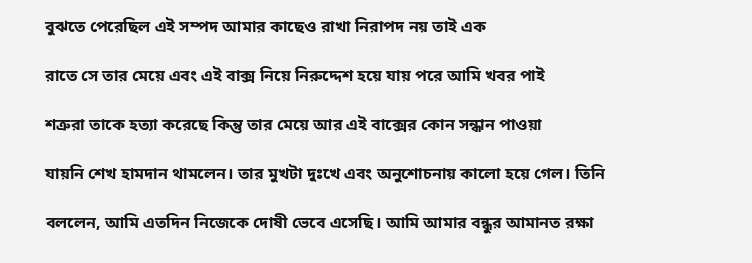বুঝতে পেরেছিল এই সম্পদ আমার কাছেও রাখা নিরাপদ নয় তাই এক

রাতে সে তার মেয়ে এবং এই বাক্স নিয়ে নিরুদ্দেশ হয়ে যায় পরে আমি খবর পাই

শত্রুরা তাকে হত্যা করেছে কিন্তু তার মেয়ে আর এই বাক্সের কোন সন্ধান পাওয়া

যায়নি শেখ হামদান থামলেন। তার মুখটা দুঃখে এবং অনুশোচনায় কালো হয়ে গেল। তিনি

বললেন, আমি এতদিন নিজেকে দোষী ভেবে এসেছি। আমি আমার বন্ধুর আমানত রক্ষা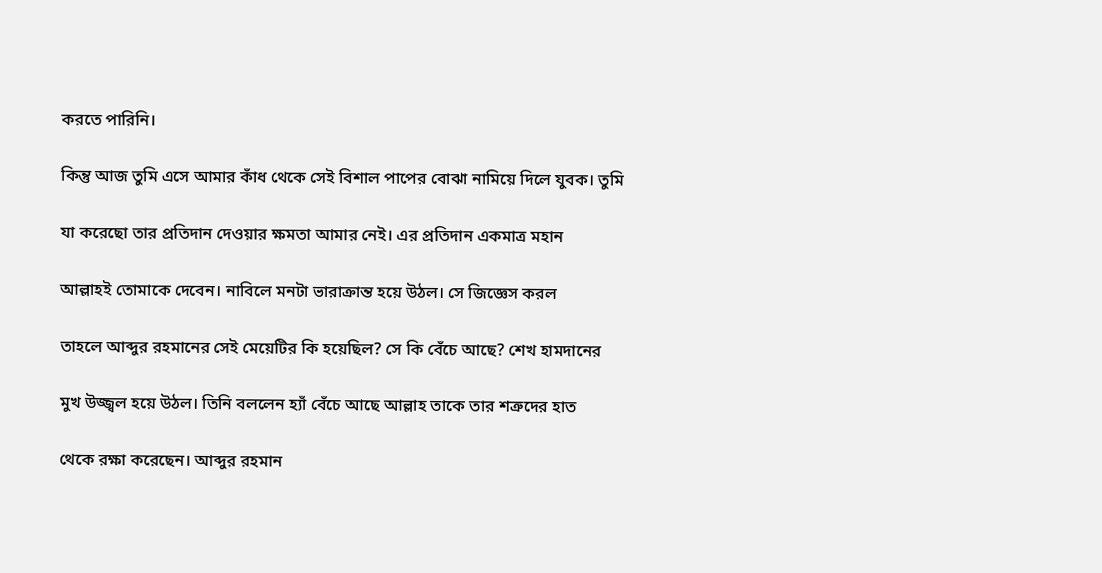করতে পারিনি।

কিন্তু আজ তুমি এসে আমার কাঁধ থেকে সেই বিশাল পাপের বোঝা নামিয়ে দিলে যুবক। তুমি

যা করেছো তার প্রতিদান দেওয়ার ক্ষমতা আমার নেই। এর প্রতিদান একমাত্র মহান

আল্লাহই তোমাকে দেবেন। নাবিলে মনটা ভারাক্রান্ত হয়ে উঠল। সে জিজ্ঞেস করল

তাহলে আব্দুর রহমানের সেই মেয়েটির কি হয়েছিল? সে কি বেঁচে আছে? শেখ হামদানের

মুখ উজ্জ্বল হয়ে উঠল। তিনি বললেন হ্যাঁ বেঁচে আছে আল্লাহ তাকে তার শত্রুদের হাত

থেকে রক্ষা করেছেন। আব্দুর রহমান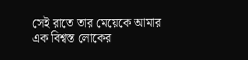সেই রাতে তার মেয়েকে আমার এক বিশ্বস্ত লোকের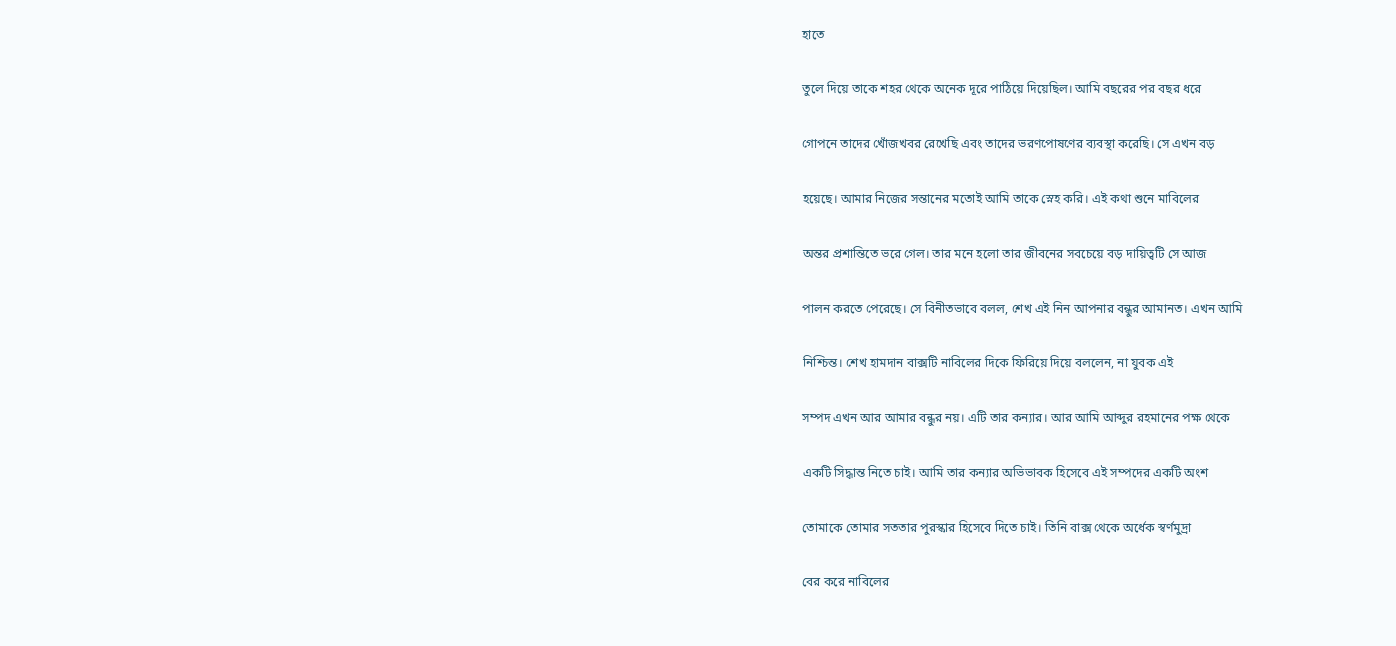হাতে

তুলে দিয়ে তাকে শহর থেকে অনেক দূরে পাঠিয়ে দিয়েছিল। আমি বছরের পর বছর ধরে

গোপনে তাদের খোঁজখবর রেখেছি এবং তাদের ভরণপোষণের ব্যবস্থা করেছি। সে এখন বড়

হয়েছে। আমার নিজের সন্তানের মতোই আমি তাকে স্নেহ করি। এই কথা শুনে মাবিলের

অন্তর প্রশান্তিতে ভরে গেল। তার মনে হলো তার জীবনের সবচেয়ে বড় দায়িত্বটি সে আজ

পালন করতে পেরেছে। সে বিনীতভাবে বলল, শেখ এই নিন আপনার বন্ধুর আমানত। এখন আমি

নিশ্চিন্ত। শেখ হামদান বাক্সটি নাবিলের দিকে ফিরিয়ে দিয়ে বললেন, না যুবক এই

সম্পদ এখন আর আমার বন্ধুর নয়। এটি তার কন্যার। আর আমি আব্দুর রহমানের পক্ষ থেকে

একটি সিদ্ধান্ত নিতে চাই। আমি তার কন্যার অভিভাবক হিসেবে এই সম্পদের একটি অংশ

তোমাকে তোমার সততার পুরস্কার হিসেবে দিতে চাই। তিনি বাক্স থেকে অর্ধেক স্বর্ণমুদ্রা

বের করে নাবিলের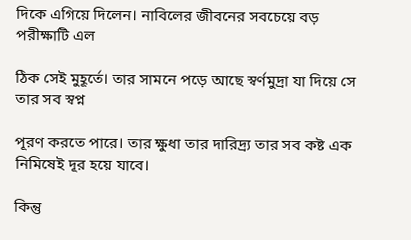দিকে এগিয়ে দিলেন। নাবিলের জীবনের সবচেয়ে বড় পরীক্ষাটি এল

ঠিক সেই মুহূর্তে। তার সামনে পড়ে আছে স্বর্ণমুদ্রা যা দিয়ে সে তার সব স্বপ্ন

পূরণ করতে পারে। তার ক্ষুধা তার দারিদ্র্য তার সব কষ্ট এক নিমিষেই দূর হয়ে যাবে।

কিন্তু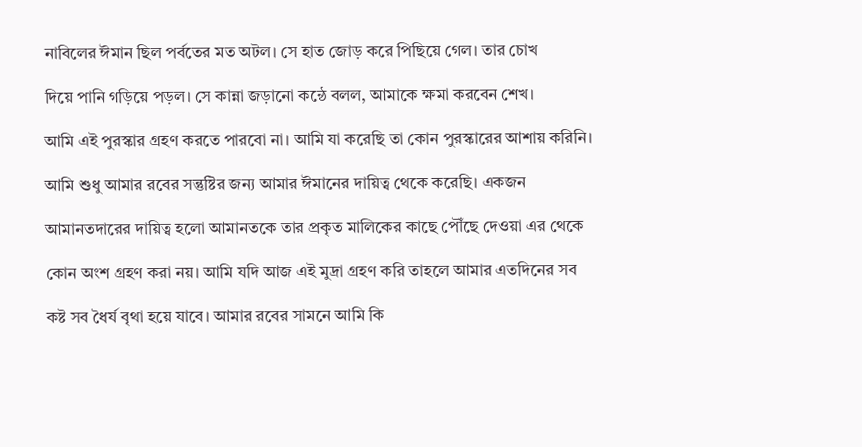নাবিলের ঈমান ছিল পর্বতের মত অটল। সে হাত জোড় করে পিছিয়ে গেল। তার চোখ

দিয়ে পানি গড়িয়ে পড়ল। সে কান্না জড়ানো কন্ঠে বলল, আমাকে ক্ষমা করবেন শেখ।

আমি এই পুরস্কার গ্রহণ করতে পারবো না। আমি যা করেছি তা কোন পুরস্কারের আশায় করিনি।

আমি শুধু আমার রবের সন্তুষ্টির জন্য আমার ঈমানের দায়িত্ব থেকে করেছি। একজন

আমানতদারের দায়িত্ব হলো আমানতকে তার প্রকৃত মালিকের কাছে পৌঁছে দেওয়া এর থেকে

কোন অংশ গ্রহণ করা নয়। আমি যদি আজ এই মুদ্রা গ্রহণ করি তাহলে আমার এতদিনের সব

কষ্ট সব ধৈর্য বৃথা হয়ে যাবে। আমার রবের সামনে আমি কি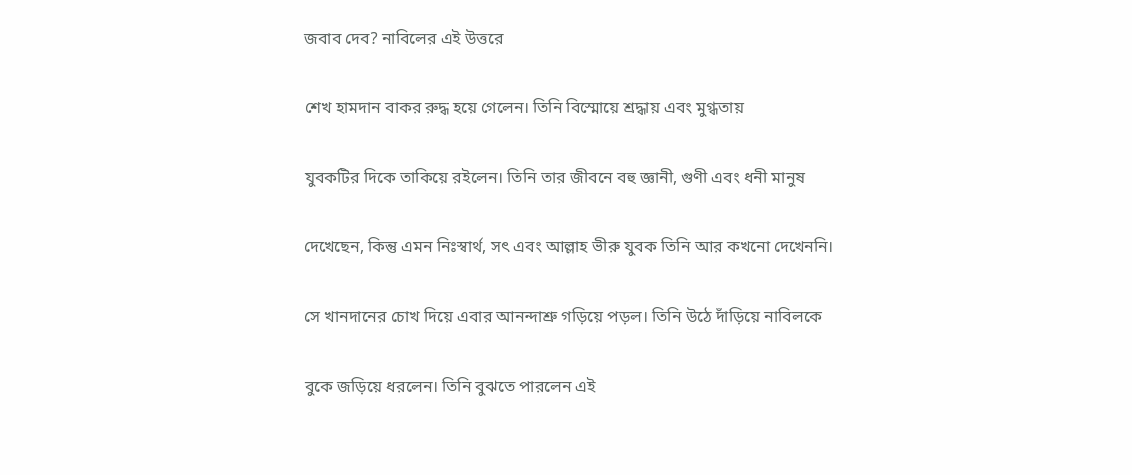জবাব দেব? নাবিলের এই উত্তরে

শেখ হামদান বাকর রুদ্ধ হয়ে গেলেন। তিনি বিস্মোয়ে শ্রদ্ধায় এবং মুগ্ধতায়

যুবকটির দিকে তাকিয়ে রইলেন। তিনি তার জীবনে বহু জ্ঞানী, গুণী এবং ধনী মানুষ

দেখেছেন, কিন্তু এমন নিঃস্বার্থ, সৎ এবং আল্লাহ ভীরু যুবক তিনি আর কখনো দেখেননি।

সে খানদানের চোখ দিয়ে এবার আনন্দাশ্রু গড়িয়ে পড়ল। তিনি উঠে দাঁড়িয়ে নাবিলকে

বুকে জড়িয়ে ধরলেন। তিনি বুঝতে পারলেন এই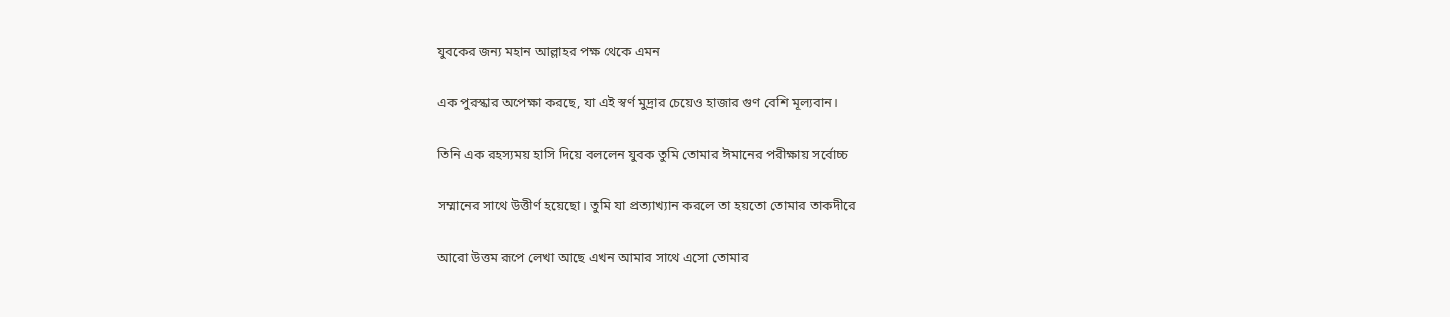যুবকের জন্য মহান আল্লাহর পক্ষ থেকে এমন

এক পুরস্কার অপেক্ষা করছে, যা এই স্বর্ণ মুদ্রার চেয়েও হাজার গুণ বেশি মূল্যবান।

তিনি এক রহস্যময় হাসি দিয়ে বললেন যুবক তুমি তোমার ঈমানের পরীক্ষায় সর্বোচ্চ

সম্মানের সাথে উত্তীর্ণ হয়েছো। তুমি যা প্রত্যাখ্যান করলে তা হয়তো তোমার তাকদীরে

আরো উত্তম রূপে লেখা আছে এখন আমার সাথে এসো তোমার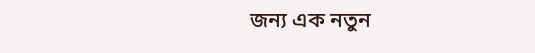জন্য এক নতুন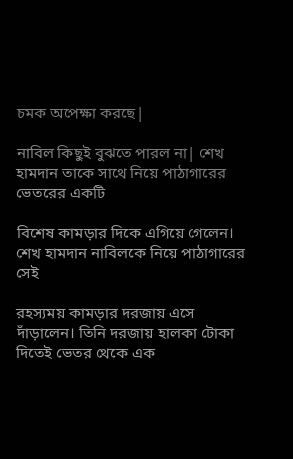চমক অপেক্ষা করছে|

নাবিল কিছুই বুঝতে পারল না| শেখ হামদান তাকে সাথে নিয়ে পাঠাগারের ভেতরের একটি

বিশেষ কামড়ার দিকে এগিয়ে গেলেন। শেখ হামদান নাবিলকে নিয়ে পাঠাগারের সেই

রহস্যময় কামড়ার দরজায় এসে দাঁড়ালেন। তিনি দরজায় হালকা টোকা দিতেই ভেতর থেকে এক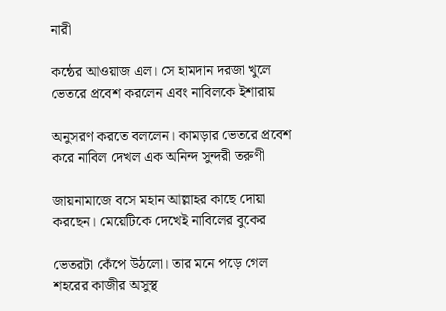নারী

কন্ঠের আওয়াজ এল। সে হামদান দরজা খুলে ভেতরে প্রবেশ করলেন এবং নাবিলকে ইশারায়

অনুসরণ করতে বললেন। কামড়ার ভেতরে প্রবেশ করে নাবিল দেখল এক অনিন্দ সুন্দরী তরুণী

জায়নামাজে বসে মহান আল্লাহর কাছে দোয়া করছেন। মেয়েটিকে দেখেই নাবিলের বুকের

ভেতরটা কেঁপে উঠলো। তার মনে পড়ে গেল শহরের কাজীর অসুস্থ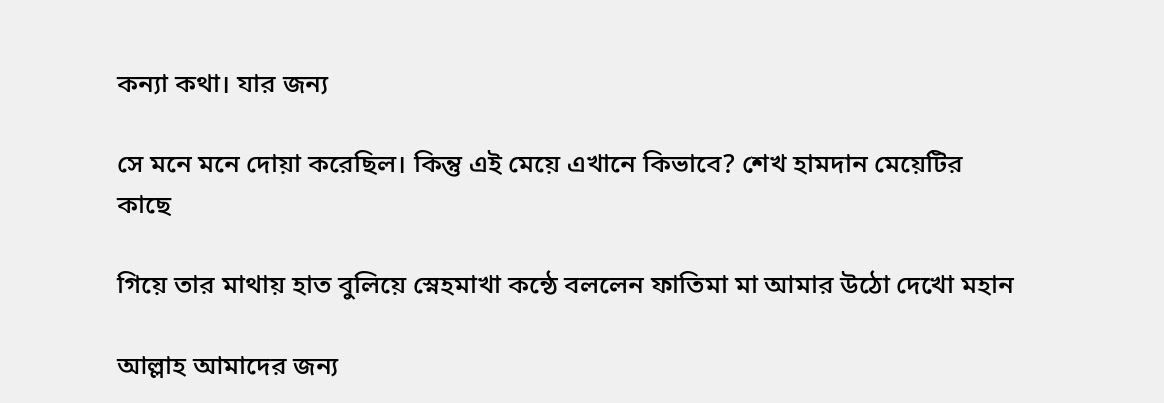কন্যা কথা। যার জন্য

সে মনে মনে দোয়া করেছিল। কিন্তু এই মেয়ে এখানে কিভাবে? শেখ হামদান মেয়েটির কাছে

গিয়ে তার মাথায় হাত বুলিয়ে স্নেহমাখা কন্ঠে বললেন ফাতিমা মা আমার উঠো দেখো মহান

আল্লাহ আমাদের জন্য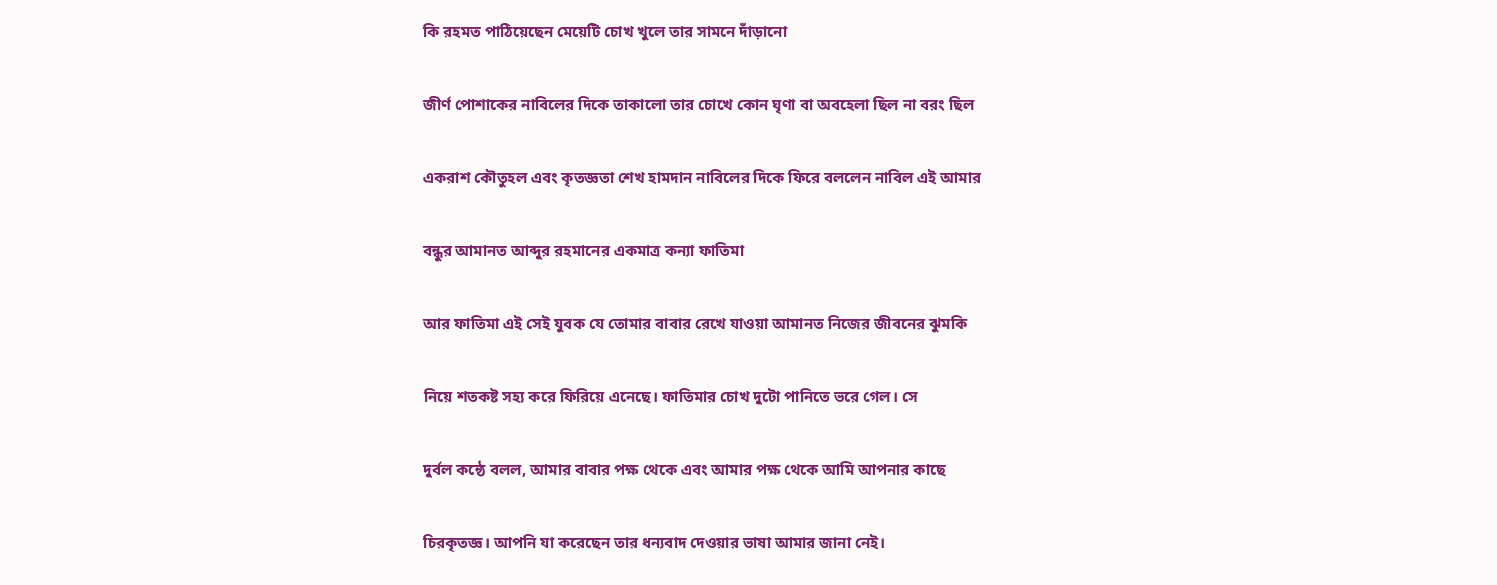কি রহমত পাঠিয়েছেন মেয়েটি চোখ খুলে তার সামনে দাঁড়ানো

জীর্ণ পোশাকের নাবিলের দিকে তাকালো তার চোখে কোন ঘৃণা বা অবহেলা ছিল না বরং ছিল

একরাশ কৌতুহল এবং কৃতজ্ঞতা শেখ হামদান নাবিলের দিকে ফিরে বললেন নাবিল এই আমার

বন্ধুর আমানত আব্দুর রহমানের একমাত্র কন্যা ফাতিমা

আর ফাতিমা এই সেই যুবক যে তোমার বাবার রেখে যাওয়া আমানত নিজের জীবনের ঝুমকি

নিয়ে শতকষ্ট সহ্য করে ফিরিয়ে এনেছে। ফাতিমার চোখ দুটো পানিতে ভরে গেল। সে

দুর্বল কন্ঠে বলল, আমার বাবার পক্ষ থেকে এবং আমার পক্ষ থেকে আমি আপনার কাছে

চিরকৃতজ্ঞ। আপনি যা করেছেন তার ধন্যবাদ দেওয়ার ভাষা আমার জানা নেই।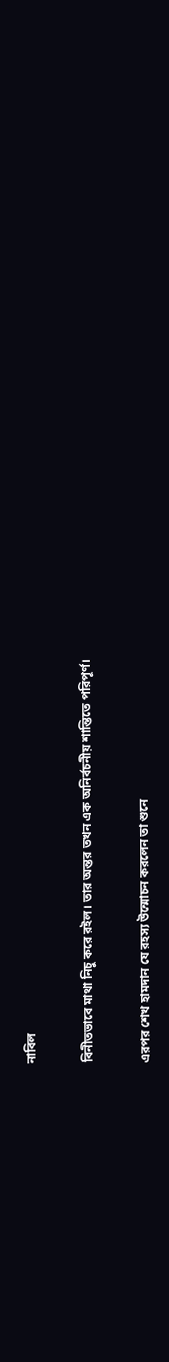নাবিল

বিনীতভাবে মাথা নিচু করে রইল। তার অন্তর তখন এক অনির্বচনীয় শান্তিতে পরিপূর্ণ।

এরপর শেখ হামদান যে রহস্য উন্মোচন করলেন তা শুনে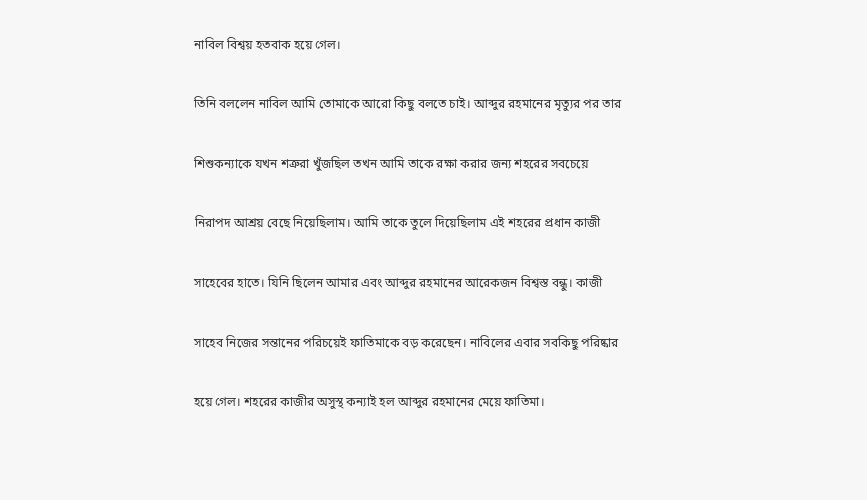নাবিল বিশ্বয় হতবাক হয়ে গেল।

তিনি বললেন নাবিল আমি তোমাকে আরো কিছু বলতে চাই। আব্দুর রহমানের মৃত্যুর পর তার

শিশুকন্যাকে যখন শত্রুরা খুঁজছিল তখন আমি তাকে রক্ষা করার জন্য শহরের সবচেয়ে

নিরাপদ আশ্রয় বেছে নিয়েছিলাম। আমি তাকে তুলে দিয়েছিলাম এই শহরের প্রধান কাজী

সাহেবের হাতে। যিনি ছিলেন আমার এবং আব্দুর রহমানের আরেকজন বিশ্বস্ত বন্ধু। কাজী

সাহেব নিজের সন্তানের পরিচয়েই ফাতিমাকে বড় করেছেন। নাবিলের এবার সবকিছু পরিষ্কার

হয়ে গেল। শহরের কাজীর অসুস্থ কন্যাই হল আব্দুর রহমানের মেয়ে ফাতিমা।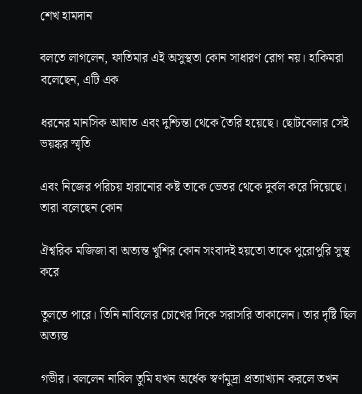শেখ হামদান

বলতে লাগলেন, ফাতিমার এই অসুস্থতা কোন সাধারণ রোগ নয়। হাকিমরা বলেছেন, এটি এক

ধরনের মানসিক আঘাত এবং দুশ্চিন্তা থেকে তৈরি হয়েছে। ছোটবেলার সেই ভয়ঙ্কর স্মৃতি

এবং নিজের পরিচয় হারানোর কষ্ট তাকে ভেতর থেকে দুর্বল করে দিয়েছে। তারা বলেছেন কোন

ঐশ্বরিক মজিজা বা অত্যন্ত খুশির কোন সংবাদই হয়তো তাকে পুরোপুরি সুস্থ করে

তুলতে পারে। তিনি নাবিলের চোখের দিকে সরাসরি তাকালেন। তার দৃষ্টি ছিল অত্যন্ত

গভীর। বললেন নাবিল তুমি যখন অর্ধেক স্বর্ণমুদ্রা প্রত্যাখ্যান করলে তখন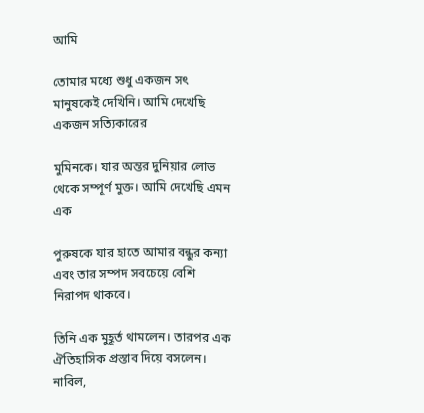আমি

তোমার মধ্যে শুধু একজন সৎ মানুষকেই দেখিনি। আমি দেখেছি একজন সত্যিকারের

মুমিনকে। যার অন্তর দুনিয়ার লোভ থেকে সম্পূর্ণ মুক্ত। আমি দেখেছি এমন এক

পুরুষকে যার হাতে আমার বন্ধুর কন্যা এবং তার সম্পদ সবচেয়ে বেশি নিরাপদ থাকবে।

তিনি এক মুহূর্ত থামলেন। তারপর এক ঐতিহাসিক প্রস্তাব দিয়ে বসলেন। নাবিল,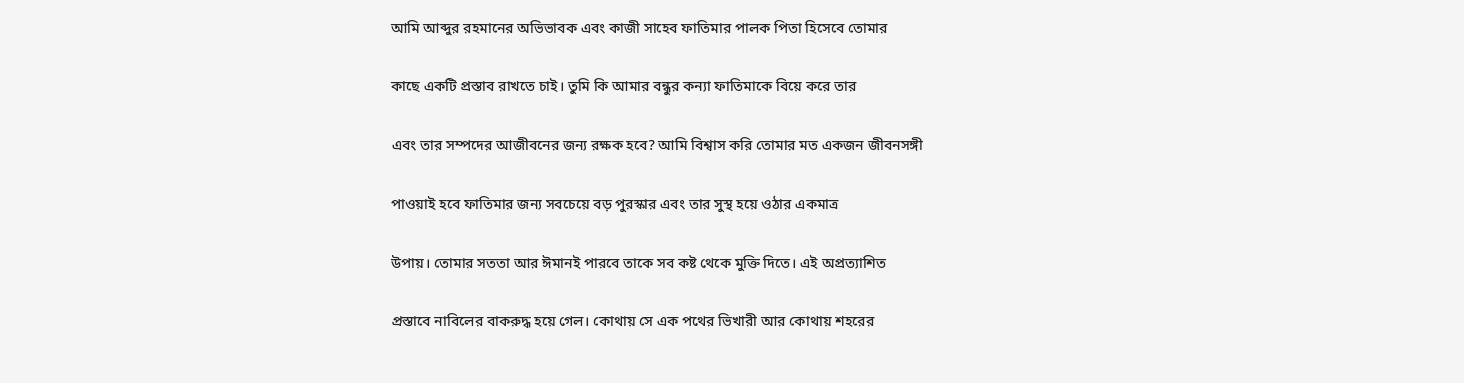আমি আব্দুর রহমানের অভিভাবক এবং কাজী সাহেব ফাতিমার পালক পিতা হিসেবে তোমার

কাছে একটি প্রস্তাব রাখতে চাই। তুমি কি আমার বন্ধুর কন্যা ফাতিমাকে বিয়ে করে তার

এবং তার সম্পদের আজীবনের জন্য রক্ষক হবে? আমি বিশ্বাস করি তোমার মত একজন জীবনসঙ্গী

পাওয়াই হবে ফাতিমার জন্য সবচেয়ে বড় পুরস্কার এবং তার সুস্থ হয়ে ওঠার একমাত্র

উপায়। তোমার সততা আর ঈমানই পারবে তাকে সব কষ্ট থেকে মুক্তি দিতে। এই অপ্রত্যাশিত

প্রস্তাবে নাবিলের বাকরুদ্ধ হয়ে গেল। কোথায় সে এক পথের ভিখারী আর কোথায় শহরের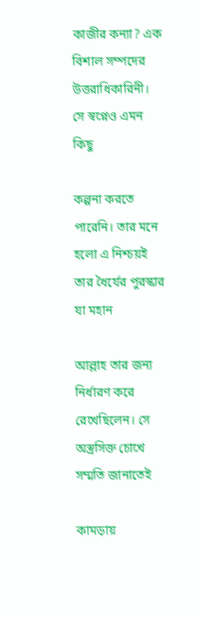কাজীর কন্যা? এক বিশাল সম্পদের উত্তরাধিকারিনী। সে স্বপ্নেও এমন কিছু

কল্পনা করতে পারেনি। তার মনে হলো এ নিশ্চয়ই তার ধৈর্যের পুরস্কার যা মহান

আল্লাহ তার জন্য নির্ধারণ করে রেখেছিলেন। সে অস্ত্রসিক্ত চোখে সম্মতি জানাতেই

কামড়ায়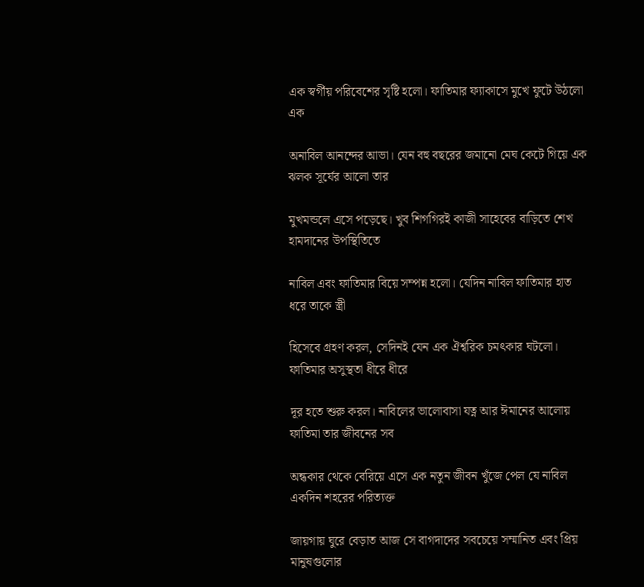এক স্বর্গীয় পরিবেশের সৃষ্টি হলো। ফাতিমার ফ্যাকাসে মুখে ফুটে উঠলো এক

অনাবিল আনন্দের আভা। যেন বহু বছরের জমানো মেঘ কেটে গিয়ে এক ঝলক সূর্যের আলো তার

মুখমন্ডলে এসে পড়েছে। খুব শিগগিরই কাজী সাহেবের বাড়িতে শেখ হামদানের উপস্থিতিতে

নাবিল এবং ফাতিমার বিয়ে সম্পন্ন হলো। যেদিন নাবিল ফাতিমার হাত ধরে তাকে স্ত্রী

হিসেবে গ্রহণ করল, সেদিনই যেন এক ঐশ্বরিক চমৎকার ঘটলো। ফাতিমার অসুস্থতা ধীরে ধীরে

দূর হতে শুরু করল। নাবিলের ভালোবাসা যত্ন আর ঈমানের আলোয় ফাতিমা তার জীবনের সব

অন্ধকার থেকে বেরিয়ে এসে এক নতুন জীবন খুঁজে পেল যে নাবিল একদিন শহরের পরিত্যক্ত

জায়গায় ঘুরে বেড়াত আজ সে বাগদাদের সবচেয়ে সম্মানিত এবং প্রিয় মানুষগুলোর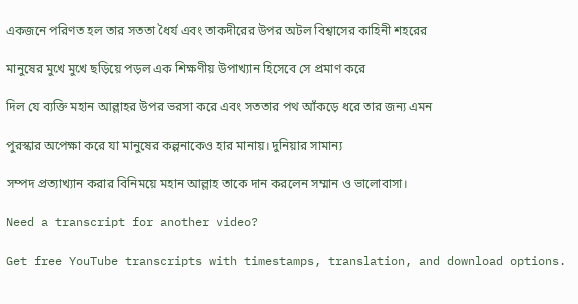একজনে পরিণত হল তার সততা ধৈর্য এবং তাকদীরের উপর অটল বিশ্বাসের কাহিনী শহরের

মানুষের মুখে মুখে ছড়িয়ে পড়ল এক শিক্ষণীয় উপাখ্যান হিসেবে সে প্রমাণ করে

দিল যে ব্যক্তি মহান আল্লাহর উপর ভরসা করে এবং সততার পথ আঁকড়ে ধরে তার জন্য এমন

পুরস্কার অপেক্ষা করে যা মানুষের কল্পনাকেও হার মানায়। দুনিয়ার সামান্য

সম্পদ প্রত্যাখ্যান করার বিনিময়ে মহান আল্লাহ তাকে দান করলেন সম্মান ও ভালোবাসা।

Need a transcript for another video?

Get free YouTube transcripts with timestamps, translation, and download options.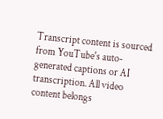Transcript content is sourced from YouTube's auto-generated captions or AI transcription. All video content belongs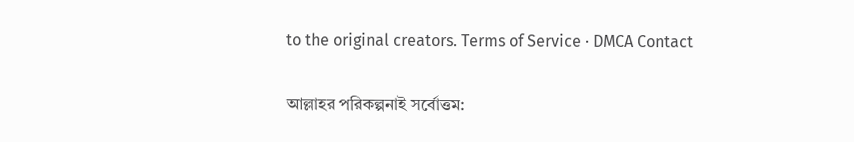to the original creators. Terms of Service · DMCA Contact

আল্লাহর পরিকল্পনাই সর্বোত্তম: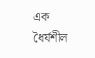এক ধৈর্যশীল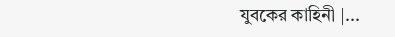যুবকের কাহিনী |...